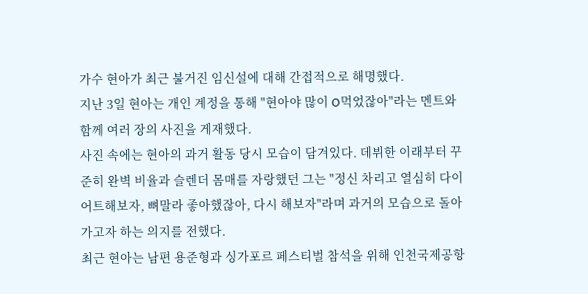가수 현아가 최근 불거진 임신설에 대해 간접적으로 해명했다.
지난 3일 현아는 개인 계정을 통해 "현아야 많이 O먹었잖아"라는 멘트와 함께 여러 장의 사진을 게재했다.
사진 속에는 현아의 과거 활동 당시 모습이 담겨있다. 데뷔한 이래부터 꾸준히 완벽 비율과 슬렌더 몸매를 자랑했던 그는 "정신 차리고 열심히 다이어트해보자, 뼈말라 좋아했잖아, 다시 해보자"라며 과거의 모습으로 돌아가고자 하는 의지를 전했다.
최근 현아는 남편 용준형과 싱가포르 페스티벌 참석을 위해 인천국제공항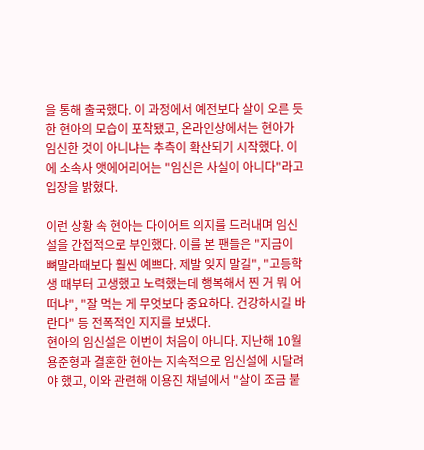을 통해 출국했다. 이 과정에서 예전보다 살이 오른 듯한 현아의 모습이 포착됐고, 온라인상에서는 현아가 임신한 것이 아니냐는 추측이 확산되기 시작했다. 이에 소속사 앳에어리어는 "임신은 사실이 아니다"라고 입장을 밝혔다.

이런 상황 속 현아는 다이어트 의지를 드러내며 임신설을 간접적으로 부인했다. 이를 본 팬들은 "지금이 뼈말라때보다 훨씬 예쁘다. 제발 잊지 말길", "고등학생 때부터 고생했고 노력했는데 행복해서 찐 거 뭐 어떠냐", "잘 먹는 게 무엇보다 중요하다. 건강하시길 바란다" 등 전폭적인 지지를 보냈다.
현아의 임신설은 이번이 처음이 아니다. 지난해 10월 용준형과 결혼한 현아는 지속적으로 임신설에 시달려야 했고, 이와 관련해 이용진 채널에서 "살이 조금 붙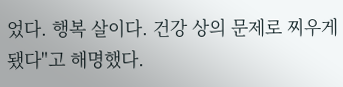었다. 행복 살이다. 건강 상의 문제로 찌우게 됐다"고 해명했다.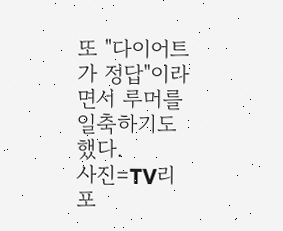또 "다이어트가 정답"이라면서 루머를 일축하기도 했다.
사진=TV리포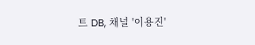트 DB, 채널 '이용진'